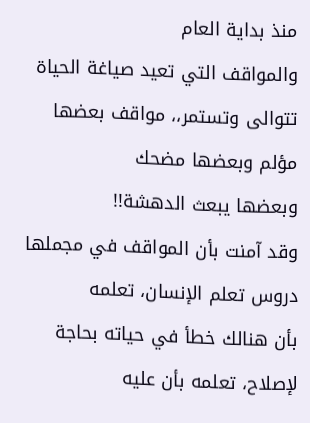منذ بداية العام
والمواقف التي تعيد صياغة الحياة تتوالى وتستمر،، مواقف بعضها مؤلم وبعضها مضحك
وبعضها يبعث الدهشة!!
وقد آمنت بأن المواقف في مجملها دروس تعلم الإنسان، تعلمه
بأن هنالك خطأ في حياته بحاجة لإصلاح، تعلمه بأن عليه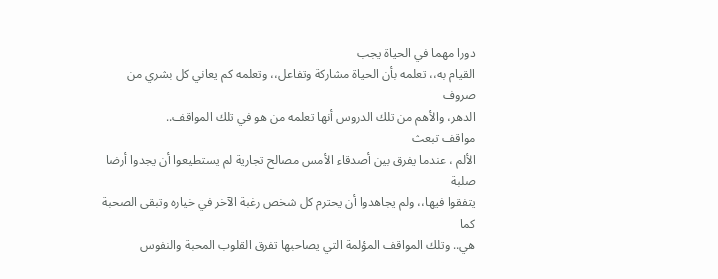دورا مهما في الحياة يجب
القيام به،، تعلمه بأن الحياة مشاركة وتفاعل،، وتعلمه كم يعاني كل بشري من صروف
الدهر، والأهم من تلك الدروس أنها تعلمه من هو في تلك المواقف..
مواقف تبعث
الألم ، عندما يفرق بين أصدقاء الأمس مصالح تجارية لم يستطيعوا أن يجدوا أرضا صلبة
يتفقوا فيها،، ولم يجاهدوا أن يحترم كل شخص رغبة الآخر في خياره وتبقى الصحبة كما
هي.. وتلك المواقف المؤلمة التي يصاحبها تفرق القلوب المحبة والنفوس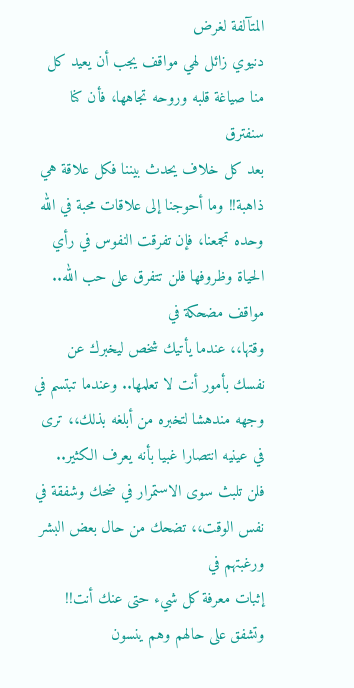المتآلفة لغرض
دنيوي زائل لهي مواقف يجب أن يعيد كل منا صياغة قلبه وروحه تجاهها، فأن كنا سنفترق
بعد كل خلاف يحدث بيننا فكل علاقة هي ذاهبة!! وما أحوجنا إلى علاقات محبة في الله
وحده تجمعنا، فإن تفرقت النفوس في رأي الحياة وظروفها فلن تتفرق على حب الله..
مواقف مضحكة في
وقتها،، عندما يأتيك شخص ليخبرك عن نفسك بأمور أنت لا تعلمها.. وعندما تبتسم في
وجهه مندهشا لتخبره من أبلغه بذلك،، ترى في عينيه انتصارا غبيا بأنه يعرف الكثير..
فلن تلبث سوى الاستمرار في ضحك وشفقة في نفس الوقت،، تضحك من حال بعض البشر ورغبتهم في
إثبات معرفة كل شيء حتى عنك أنت!! وتشفق على حالهم وهم ينسون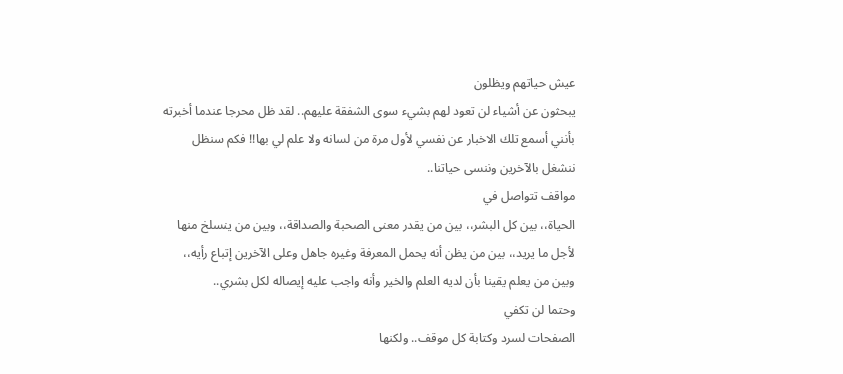عيش حياتهم ويظلون
يبحثون عن أشياء لن تعود لهم بشيء سوى الشفقة عليهم.. لقد ظل محرجا عندما أخبرته
بأنني أسمع تلك الاخبار عن نفسي لأول مرة من لسانه ولا علم لي بها!! فكم سنظل
ننشغل بالآخرين وننسى حياتنا..
مواقف تتواصل في
الحياة،، بين كل البشر،، بين من يقدر معنى الصحبة والصداقة،، وبين من ينسلخ منها
لأجل ما يريد،، بين من يظن أنه يحمل المعرفة وغيره جاهل وعلى الآخرين إتباع رأيه،،
وبين من يعلم يقينا بأن لديه العلم والخير وأنه واجب عليه إيصاله لكل بشري..
وحتما لن تكفي
الصفحات لسرد وكتابة كل موقف.. ولكنها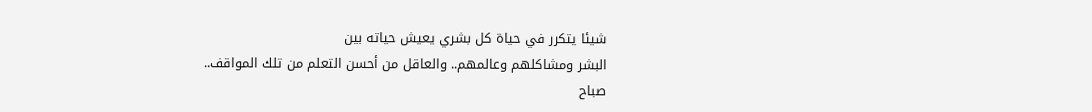شيئا يتكرر في حياة كل بشري يعيش حياته بين
البشر ومشاكلهم وعالمهم.. والعاقل من أحسن التعلم من تلك المواقف..
صباح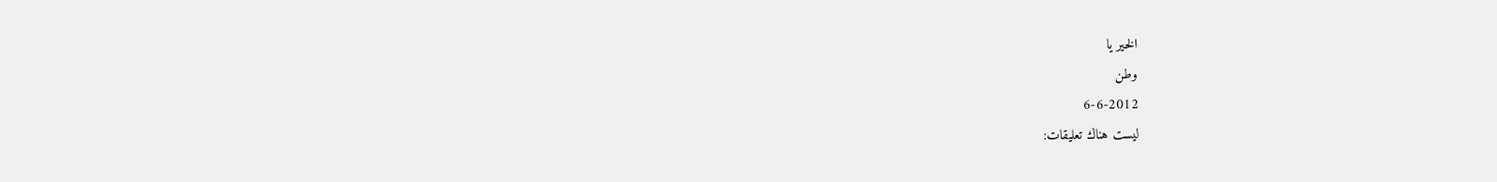الخير يا
وطن
6-6-2012
ليست هناك تعليقات: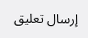إرسال تعليق